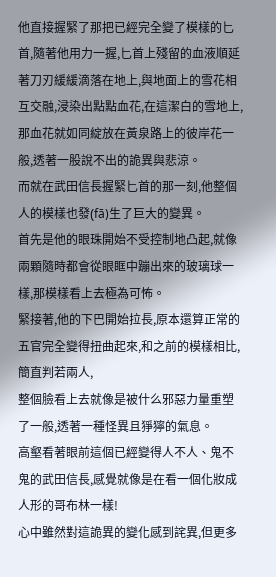他直接握緊了那把已經完全變了模樣的匕首,隨著他用力一握,匕首上殘留的血液順延著刀刃緩緩滴落在地上,與地面上的雪花相互交融,浸染出點點血花,在這潔白的雪地上,
那血花就如同綻放在黃泉路上的彼岸花一般,透著一股說不出的詭異與悲涼。
而就在武田信長握緊匕首的那一刻,他整個人的模樣也發(fā)生了巨大的變異。
首先是他的眼珠開始不受控制地凸起,就像兩顆隨時都會從眼眶中蹦出來的玻璃球一樣,那模樣看上去極為可怖。
緊接著,他的下巴開始拉長,原本還算正常的五官完全變得扭曲起來,和之前的模樣相比,簡直判若兩人,
整個臉看上去就像是被什么邪惡力量重塑了一般,透著一種怪異且猙獰的氣息。
高壑看著眼前這個已經變得人不人、鬼不鬼的武田信長,感覺就像是在看一個化妝成人形的哥布林一樣!
心中雖然對這詭異的變化感到詫異,但更多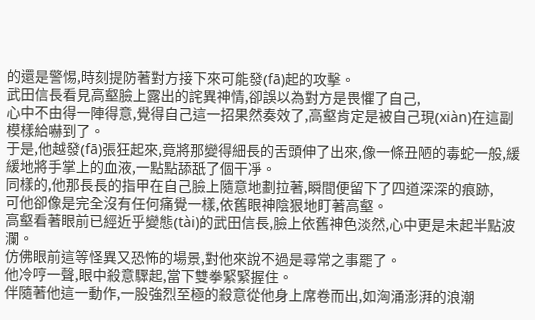的還是警惕,時刻提防著對方接下來可能發(fā)起的攻擊。
武田信長看見高壑臉上露出的詫異神情,卻誤以為對方是畏懼了自己,
心中不由得一陣得意,覺得自己這一招果然奏效了,高壑肯定是被自己現(xiàn)在這副模樣給嚇到了。
于是,他越發(fā)張狂起來,竟將那變得細長的舌頭伸了出來,像一條丑陋的毒蛇一般,緩緩地將手掌上的血液,一點點舔舐了個干凈。
同樣的,他那長長的指甲在自己臉上隨意地劃拉著,瞬間便留下了四道深深的痕跡,
可他卻像是完全沒有任何痛覺一樣,依舊眼神陰狠地盯著高壑。
高壑看著眼前已經近乎變態(tài)的武田信長,臉上依舊神色淡然,心中更是未起半點波瀾。
仿佛眼前這等怪異又恐怖的場景,對他來說不過是尋常之事罷了。
他冷哼一聲,眼中殺意驟起,當下雙拳緊緊握住。
伴隨著他這一動作,一股強烈至極的殺意從他身上席卷而出,如洶涌澎湃的浪潮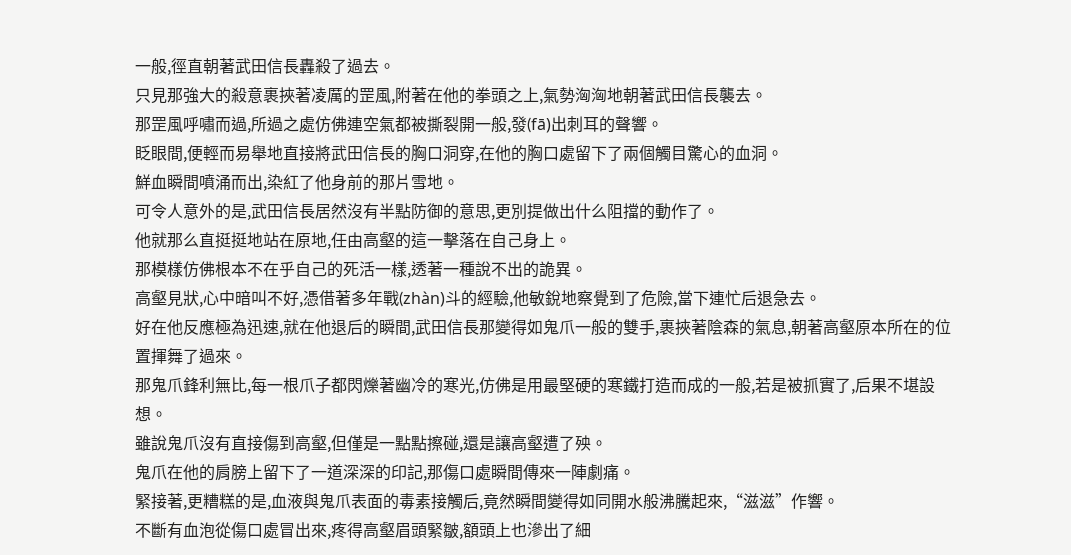一般,徑直朝著武田信長轟殺了過去。
只見那強大的殺意裹挾著凌厲的罡風,附著在他的拳頭之上,氣勢洶洶地朝著武田信長襲去。
那罡風呼嘯而過,所過之處仿佛連空氣都被撕裂開一般,發(fā)出刺耳的聲響。
眨眼間,便輕而易舉地直接將武田信長的胸口洞穿,在他的胸口處留下了兩個觸目驚心的血洞。
鮮血瞬間噴涌而出,染紅了他身前的那片雪地。
可令人意外的是,武田信長居然沒有半點防御的意思,更別提做出什么阻擋的動作了。
他就那么直挺挺地站在原地,任由高壑的這一擊落在自己身上。
那模樣仿佛根本不在乎自己的死活一樣,透著一種說不出的詭異。
高壑見狀,心中暗叫不好,憑借著多年戰(zhàn)斗的經驗,他敏銳地察覺到了危險,當下連忙后退急去。
好在他反應極為迅速,就在他退后的瞬間,武田信長那變得如鬼爪一般的雙手,裹挾著陰森的氣息,朝著高壑原本所在的位置揮舞了過來。
那鬼爪鋒利無比,每一根爪子都閃爍著幽冷的寒光,仿佛是用最堅硬的寒鐵打造而成的一般,若是被抓實了,后果不堪設想。
雖說鬼爪沒有直接傷到高壑,但僅是一點點擦碰,還是讓高壑遭了殃。
鬼爪在他的肩膀上留下了一道深深的印記,那傷口處瞬間傳來一陣劇痛。
緊接著,更糟糕的是,血液與鬼爪表面的毒素接觸后,竟然瞬間變得如同開水般沸騰起來,“滋滋”作響。
不斷有血泡從傷口處冒出來,疼得高壑眉頭緊皺,額頭上也滲出了細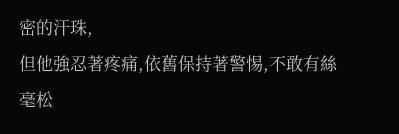密的汗珠,
但他強忍著疼痛,依舊保持著警惕,不敢有絲毫松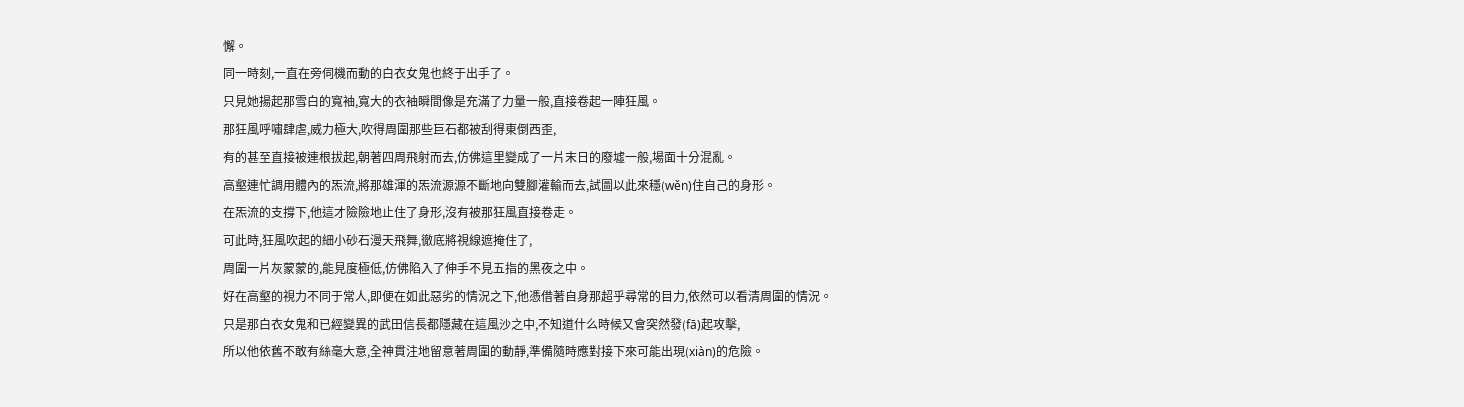懈。
同一時刻,一直在旁伺機而動的白衣女鬼也終于出手了。
只見她揚起那雪白的寬袖,寬大的衣袖瞬間像是充滿了力量一般,直接卷起一陣狂風。
那狂風呼嘯肆虐,威力極大,吹得周圍那些巨石都被刮得東倒西歪,
有的甚至直接被連根拔起,朝著四周飛射而去,仿佛這里變成了一片末日的廢墟一般,場面十分混亂。
高壑連忙調用體內的炁流,將那雄渾的炁流源源不斷地向雙腳灌輸而去,試圖以此來穩(wěn)住自己的身形。
在炁流的支撐下,他這才險險地止住了身形,沒有被那狂風直接卷走。
可此時,狂風吹起的細小砂石漫天飛舞,徹底將視線遮掩住了,
周圍一片灰蒙蒙的,能見度極低,仿佛陷入了伸手不見五指的黑夜之中。
好在高壑的視力不同于常人,即便在如此惡劣的情況之下,他憑借著自身那超乎尋常的目力,依然可以看清周圍的情況。
只是那白衣女鬼和已經變異的武田信長都隱藏在這風沙之中,不知道什么時候又會突然發(fā)起攻擊,
所以他依舊不敢有絲毫大意,全神貫注地留意著周圍的動靜,準備隨時應對接下來可能出現(xiàn)的危險。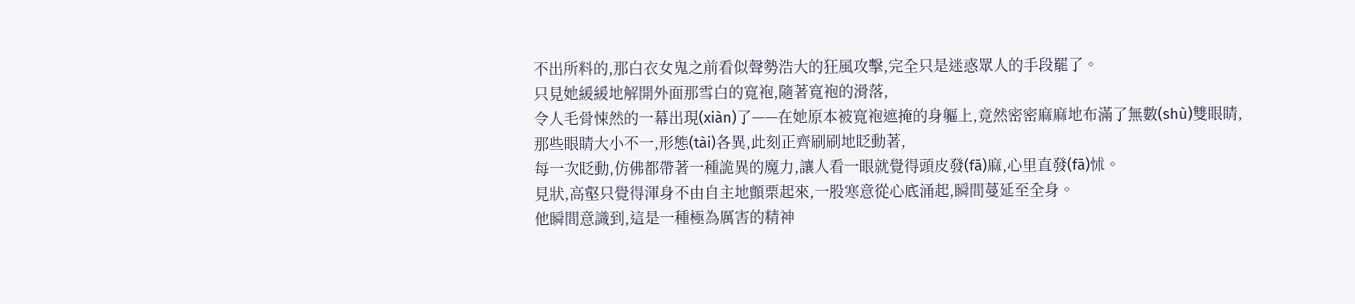不出所料的,那白衣女鬼之前看似聲勢浩大的狂風攻擊,完全只是迷惑眾人的手段罷了。
只見她緩緩地解開外面那雪白的寬袍,隨著寬袍的滑落,
令人毛骨悚然的一幕出現(xiàn)了——在她原本被寬袍遮掩的身軀上,竟然密密麻麻地布滿了無數(shù)雙眼睛,
那些眼睛大小不一,形態(tài)各異,此刻正齊刷刷地眨動著,
每一次眨動,仿佛都帶著一種詭異的魔力,讓人看一眼就覺得頭皮發(fā)麻,心里直發(fā)怵。
見狀,高壑只覺得渾身不由自主地顫栗起來,一股寒意從心底涌起,瞬間蔓延至全身。
他瞬間意識到,這是一種極為厲害的精神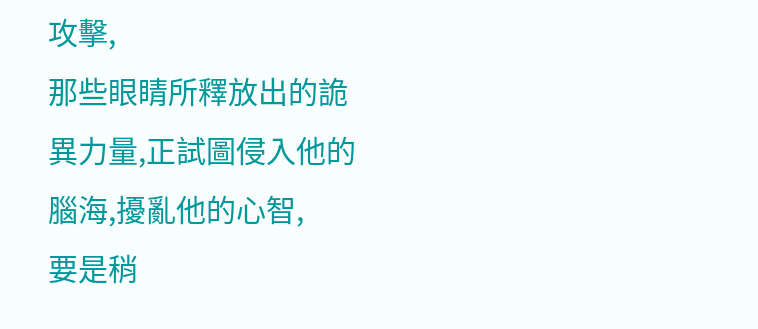攻擊,
那些眼睛所釋放出的詭異力量,正試圖侵入他的腦海,擾亂他的心智,
要是稍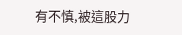有不慎,被這股力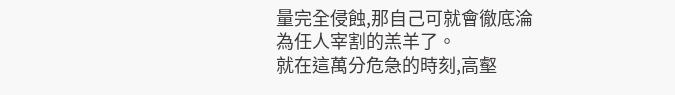量完全侵蝕,那自己可就會徹底淪為任人宰割的羔羊了。
就在這萬分危急的時刻,高壑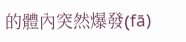的體內突然爆發(fā)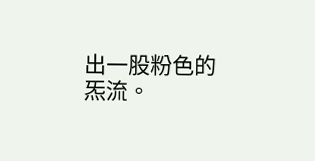出一股粉色的炁流。